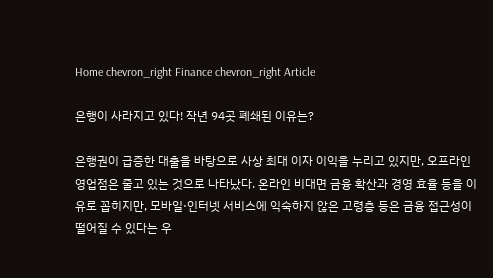Home chevron_right Finance chevron_right Article

은행이 사라지고 있다! 작년 94곳 폐쇄된 이유는?

은행권이 급증한 대출을 바탕으로 사상 최대 이자 이익을 누리고 있지만, 오프라인 영업점은 줄고 있는 것으로 나타났다. 온라인 비대면 금융 확산과 경영 효율 등을 이유로 꼽히지만, 모바일·인터넷 서비스에 익숙하지 않은 고령층 등은 금융 접근성이 떨어질 수 있다는 우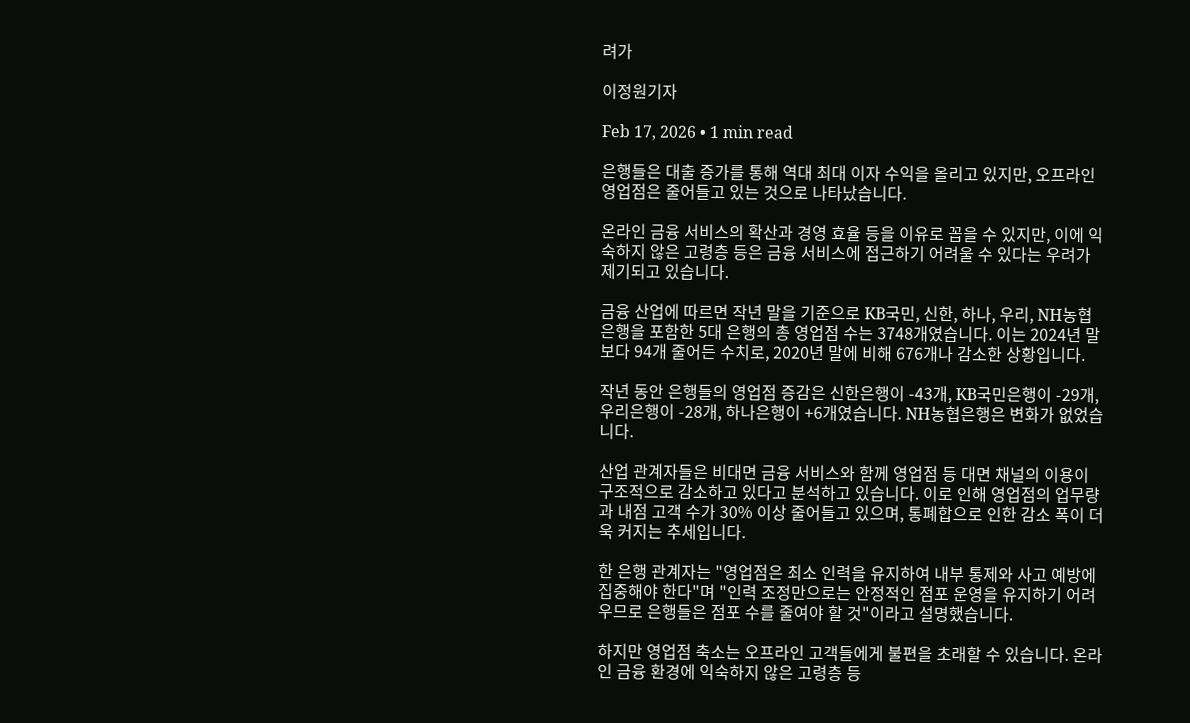려가

이정원기자

Feb 17, 2026 • 1 min read

은행들은 대출 증가를 통해 역대 최대 이자 수익을 올리고 있지만, 오프라인 영업점은 줄어들고 있는 것으로 나타났습니다.

온라인 금융 서비스의 확산과 경영 효율 등을 이유로 꼽을 수 있지만, 이에 익숙하지 않은 고령층 등은 금융 서비스에 접근하기 어려울 수 있다는 우려가 제기되고 있습니다.

금융 산업에 따르면 작년 말을 기준으로 KB국민, 신한, 하나, 우리, NH농협 은행을 포함한 5대 은행의 총 영업점 수는 3748개였습니다. 이는 2024년 말보다 94개 줄어든 수치로, 2020년 말에 비해 676개나 감소한 상황입니다.

작년 동안 은행들의 영업점 증감은 신한은행이 -43개, KB국민은행이 -29개, 우리은행이 -28개, 하나은행이 +6개였습니다. NH농협은행은 변화가 없었습니다.

산업 관계자들은 비대면 금융 서비스와 함께 영업점 등 대면 채널의 이용이 구조적으로 감소하고 있다고 분석하고 있습니다. 이로 인해 영업점의 업무량과 내점 고객 수가 30% 이상 줄어들고 있으며, 통폐합으로 인한 감소 폭이 더욱 커지는 추세입니다.

한 은행 관계자는 "영업점은 최소 인력을 유지하여 내부 통제와 사고 예방에 집중해야 한다"며 "인력 조정만으로는 안정적인 점포 운영을 유지하기 어려우므로 은행들은 점포 수를 줄여야 할 것"이라고 설명했습니다.

하지만 영업점 축소는 오프라인 고객들에게 불편을 초래할 수 있습니다. 온라인 금융 환경에 익숙하지 않은 고령층 등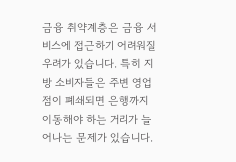금융 취약계층은 금융 서비스에 접근하기 어려워질 우려가 있습니다. 특히 지방 소비자들은 주변 영업점이 폐쇄되면 은행까지 이동해야 하는 거리가 늘어나는 문제가 있습니다.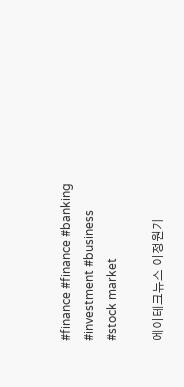#finance #finance #banking #investment #business #stock market

에이테크뉴스 이정원기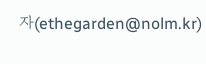자(ethegarden@nolm.kr)